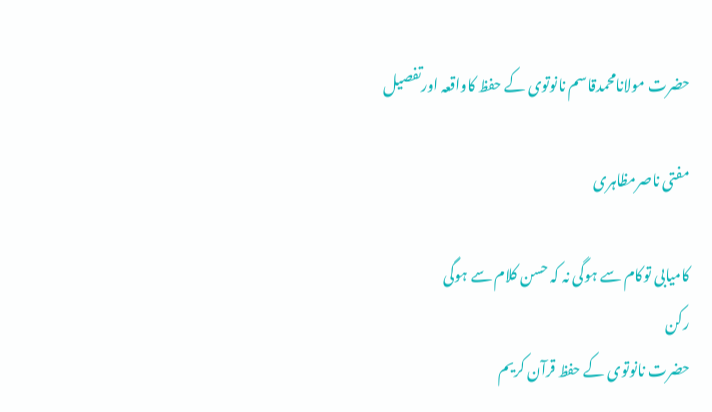حضرت مولانامحمدقاسم نانوتوی کے حفظ کاواقعہ اورتفصیل

مفتی ناصرمظاہری

کامیابی توکام سے ہوگی نہ کہ حسن کلام سے ہوگی
رکن
حضرت نانوتوی کے حفظ قرآن کریم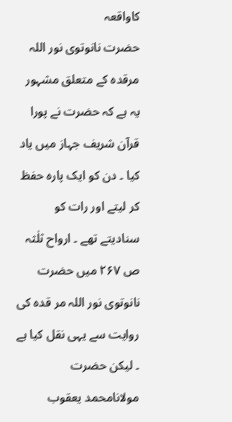کاواقعہ
حضرت نانوتوی نور اللہ مرقدہ کے متعلق مشہور یہ ہے کہ حضرت نے پورا قرآن شریف جہاز میں یاد کیا ۔ دن کو ایک پارہ حفظ کر لیتے اور رات کو سنادیتے تھے ۔ ارواح ثلٰثہ ص ۲۶۷ میں حضرت نانوتوی نور اللہ مر قدہ کی روایت سے یہی نقل کیا ہے ۔ لیکن حضرت مولانامحمد یعقوب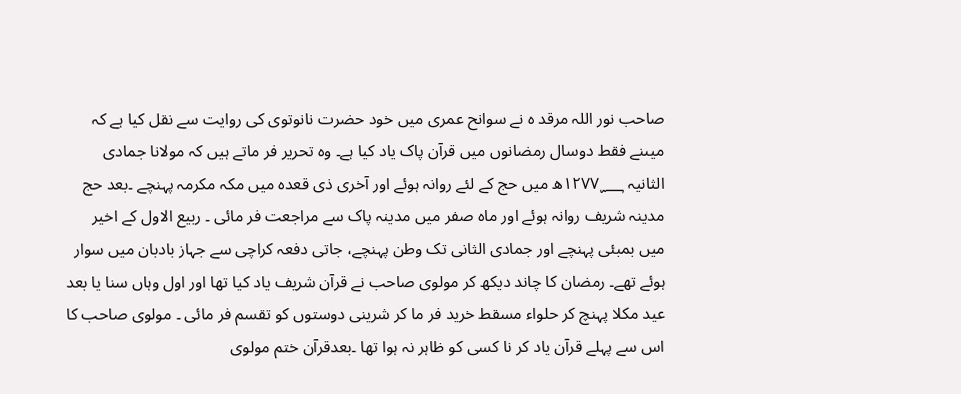صاحب نور اللہ مرقد ہ نے سوانح عمری میں خود حضرت نانوتوی کی روایت سے نقل کیا ہے کہ میںنے فقط دوسال رمضانوں میں قرآن پاک یاد کیا ہے۔ وہ تحریر فر ماتے ہیں کہ مولانا جمادی الثانیہ ۱۲۷۷؁ھ میں حج کے لئے روانہ ہوئے اور آخری ذی قعدہ میں مکہ مکرمہ پہنچے ۔بعد حج مدینہ شریف روانہ ہوئے اور ماہ صفر میں مدینہ پاک سے مراجعت فر مائی ۔ ربیع الاول کے اخیر میں بمبئی پہنچے اور جمادی الثانی تک وطن پہنچے، جاتی دفعہ کراچی سے جہاز بادبان میں سوار ہوئے تھے۔ رمضان کا چاند دیکھ کر مولوی صاحب نے قرآن شریف یاد کیا تھا اور اول وہاں سنا یا بعد عید مکلا پہنچ کر حلواء مسقط خرید فر ما کر شرینی دوستوں کو تقسم فر مائی ۔ مولوی صاحب کا اس سے پہلے قرآن یاد کر نا کسی کو ظاہر نہ ہوا تھا ۔بعدقرآن ختم مولوی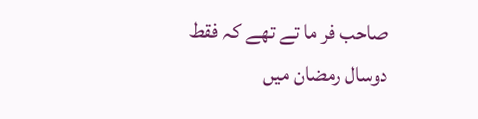صاحب فر ما تے تھے کہ فقط دوسال رمضان میں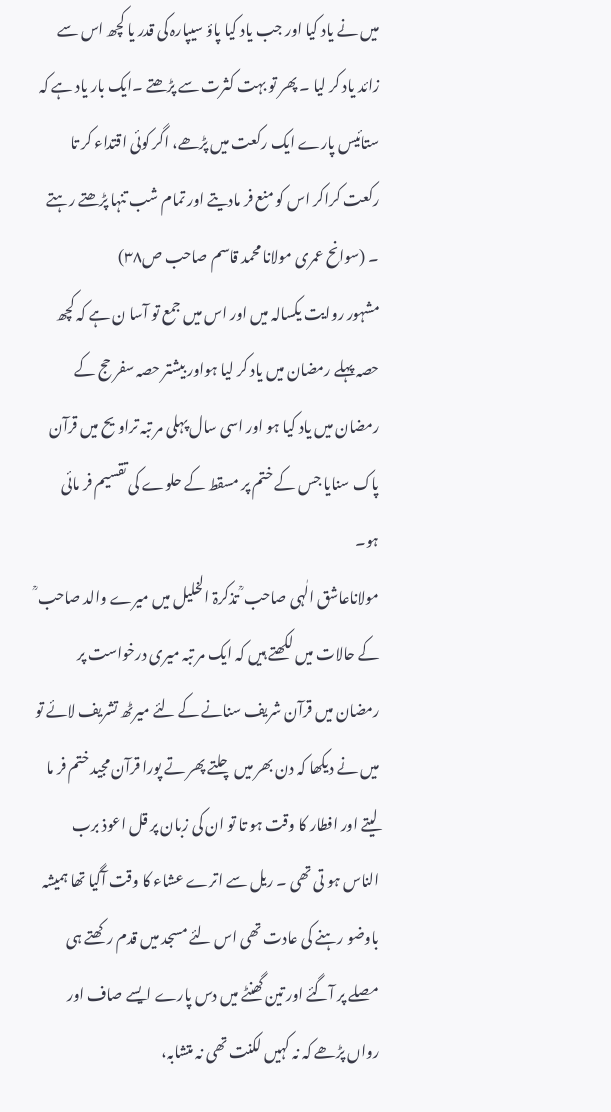میں نے یاد کیا اور جب یاد کیا پاؤ سیپارہ کی قدر یا کچھ اس سے زائد یاد کر لیا ۔ پھر تو بہت کثرت سے پڑھتے ۔ایک بار یاد ہے کہ ستائیس پارے ایک رکعت میں پڑھے، اگر کوئی اقتداء کر تا رکعت کراکر اس کو منع فر مادیتے اور تمام شب تنہا پڑھتے رہتے ۔ (سوانح عمری مولانا محمد قاسم صاحب ص۳۸)
مشہور روایت یکسالہ میں اور اس میں جمع تو آسا ن ہے کہ کچھ حصہ پہلے رمضان میں یاد کر لیا ہواور بیشتر حصہ سفر حج کے رمضان میں یاد کیا ہو اور اسی سال پہلی مر تبہ تراویح میں قرآن پاک سنایا جس کے ختم پر مسقط کے حلوے کی تقسیم فر مائی ہو۔
مولاناعاشق الٰہی صاحب ؒ تذکرۃ الخلیل میں میرے والد صاحب ؒ کے حالات میں لکھتے ہیں کہ ایک مر تبہ میری درخواست پر رمضان میں قرآن شریف سنانے کے لئے میرٹھ تشریف لائے تو میں نے دیکھا کہ دن بھر میں چلتے پھر تے پورا قرآن مجید ختم فر ما لیتے اور افطار کا وقت ہو تا تو ان کی زبان پر قل اعوذ برب الناس ہو تی تھی ۔ ریل سے اترے عشاء کا وقت آگیا تھا ہمیشہ باوضو رہنے کی عادت تھی اس لئے مسجد میں قدم رکھتے ہی مصلے پر آگئے اور تین گھنٹے میں دس پارے ایسے صاف اور رواں پڑھے کہ نہ کہیں لکنت تھی نہ متشابہ،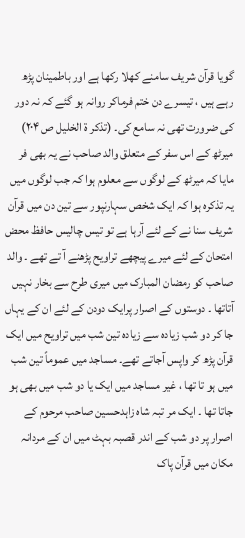گویا قرآن شریف سامنے کھلا رکھا ہے اور باطمینان پڑھ رہے ہیں ، تیسرے دن ختم فرماکر روانہ ہو گئے کہ نہ دور کی ضرورت تھی نہ سامع کی۔ (تذکر ۃ الخلیل ص ۲۰۴)
میرٹھ کے اس سفر کے متعلق والد صاحب نے یہ بھی فر مایا کہ میرٹھ کے لوگوں سے معلوم ہوا کہ جب لوگوں میں یہ تذکرہ ہوا کہ ایک شخص سہارنپور سے تین دن میں قرآن شریف سنا نے کے لئے آرہا ہے تو تیس چالیس حافظ محض امتحان کے لئے میرے پیچھے تراویح پڑھنے آ تے تھے ۔ والد صاحب کو رمضان المبارک میں میری طرح سے بخار نہیں آتاتھا ۔ دوستوں کے اصرار پرایک دودن کے لئے ان کے یہاں جا کر دو شب زیادہ سے زیادہ تین شب میں تراویح میں ایک قرآن پڑھ کر واپس آجاتے تھے۔ مساجد میں عموماً تین شب میں ہو تا تھا ، غیر مساجد میں ایک یا دو شب میں بھی ہو جاتا تھا ۔ ایک مر تبہ شاہ زاہدحسین صاحب مرحوم کے اصرار پر دو شب کے اندر قصبہ بہٹ میں ان کے مردانہ مکان میں قرآن پاک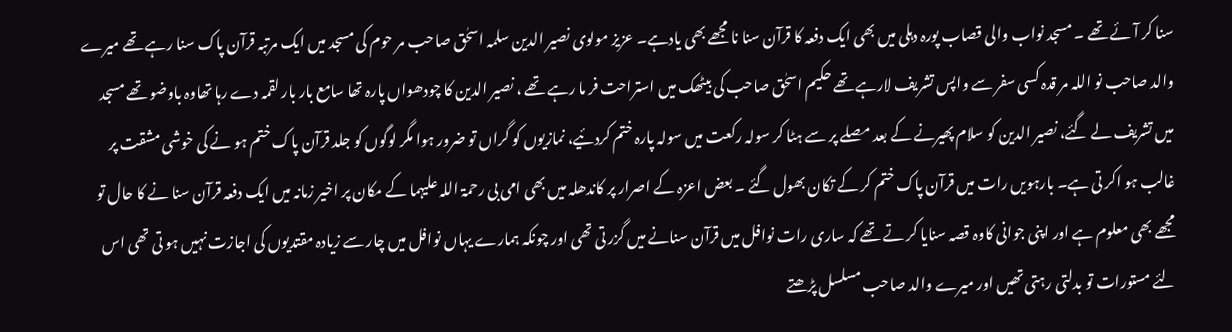سنا کر آئے تھے ۔ مسجد نواب والی قصاب پورہ دہلی میں بھی ایک دفعہ کا قرآن سنا نا مجھے بھی یادہے۔ عزیز مولوی نصیر الدین سلمہ اسحٰق صاحب مر حوم کی مسجد میں ایک مرتبہ قرآن پاک سنا رہے تھے میرے والد صاحب نو اللہ مر قدہ کسی سفر سے واپس تشریف لارہے تھے حکیم اسحٰق صاحب کی بیٹھک میں استراحت فر ما رہے تھے ، نصیر الدین کا چودھواں پارہ تھا سامع بار بار لقمہ دے رہا تھاوہ باوضو تھے مسجد میں تشریف لے گئے، نصیر الدین کو سلام پھیرنے کے بعد مصلے پر سے ہٹا کر سولہ رکعت میں سولہ پارہ ختم کردئیے، نمازیوں کو گراں تو ضرور ہوا مگر لوگوں کو جلد قرآن پاک ختم ہو نے کی خوشی مشقت پر غالب ہو اکر تی ہے۔ بارہویں رات میں قرآن پاک ختم کر کے تکان بھول گئے ۔ بعض اعزہ کے اصرار پر کاندھلہ میں بھی امی بی رحمۃ اللہ علیہما کے مکان پر اخیر زمانہ میں ایک دفعہ قرآن سنا نے کا حال تو مجھے بھی معلوم ہے اور اپنی جوانی کاوہ قصہ سنایا کر تے تھے کہ ساری رات نوافل میں قرآن سنانے میں گزر تی تھی اور چونکہ ہمارے یہاں نوافل میں چار سے زیادہ مقتدیوں کی اجازت نہیں ہو تی تھی اس لئے مستورات تو بدلتی رہتی تھیں اور میرے والد صاحب مسلسل پڑھتے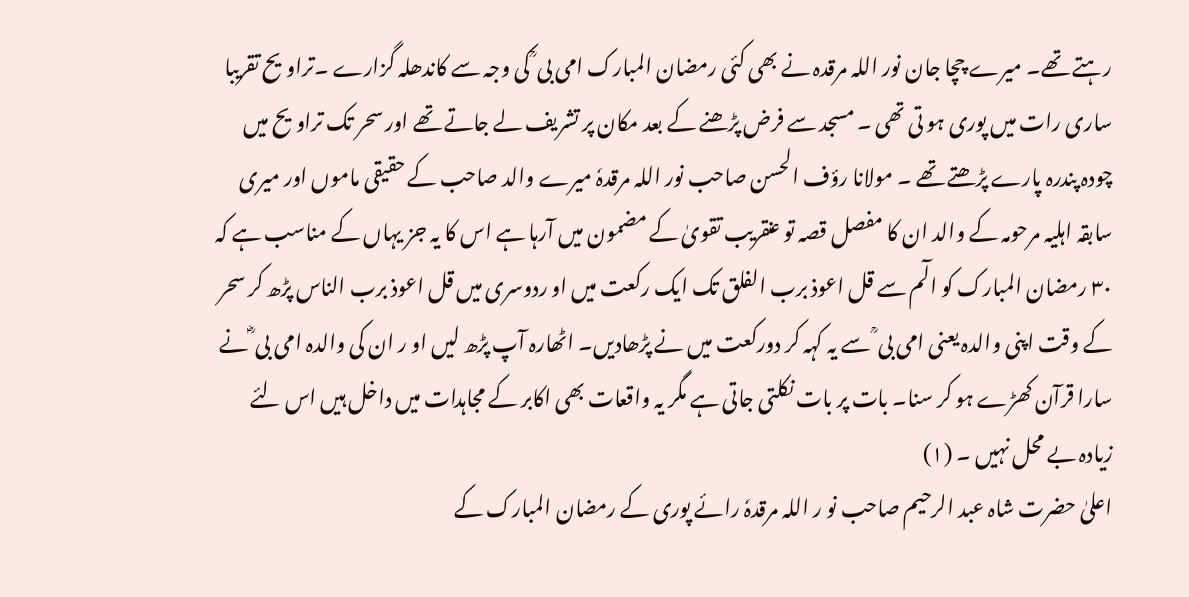رہتے تھے۔ میرے چچا جان نور اللہ مرقدہ نے بھی کئی رمضان المبارک امی بی ؒ کی وجہ سے کاندھلہ گزارے ۔تراویح تقریبا ساری رات میں پوری ہو تی تھی ۔ مسجد سے فرض پڑھنے کے بعد مکان پر تشریف لے جاتے تھے اور سحر تک تراویح میں چودہ پندرہ پارے پڑھتے تھے ۔ مولانا رؤف الحسن صاحب نور اللہ مرقدہٗ میرے والد صاحب کے حقیقی ماموں اور میری سابقہ اہلیہ مرحومہ کے والد ان کا مفصل قصہ تو عنقریب تقویٰ کے مضمون میں آرہا ہے اس کا یہ جز یہاں کے مناسب ہے کہ ۳۰ رمضان المبارک کو الٓم سے قل اعوذ برب الفلق تک ایک رکعت میں او ردوسری میں قل اعوذ برب الناس پڑھ کر سحر کے وقت اپنی والدہ یعنی امی بی ؒ سے یہ کہہ کر دورکعت میں نے پڑھادیں۔ اٹھارہ آپ پڑھ لیں او ر ان کی والدہ امی بی ؓ نے سارا قرآن کھڑے ہو کر سنا۔ بات پر بات نکلتی جاتی ہے مگر یہ واقعات بھی اکابر کے مجاہدات میں داخل ہیں اس لئے زیادہ بے محل نہیں ۔ (۱)
اعلیٰ حضرت شاہ عبد الرحیم صاحب نو ر اللہ مرقدہٗ رائے پوری کے رمضان المبارک کے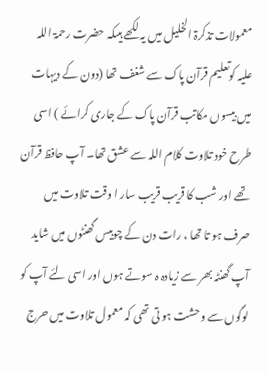معمولات تذکرۃ الخلیل میں یہ لکھے ہیںکہ حضرت رحمۃ اللہ علیہ کوتعلیم قرآن پاک سے شغف تھا (دون کے دیہات میں بیسوں مکاتب قرآن پاک کے جاری کرائے ) اسی طرح خود تلاوت کلام اللہ سے عشق تھا۔ آپ حافظ قرآن تھے اور شب کا قریب قریب سار ا وقت تلاوت میں صرف ہو تا تھا ، رات دن کے چوبیس گھنٹوں میں شاید آپ گھنٹہ بھر سے زیادہ ہ سوتے ہوں اور اسی لئے آپ کو لوگوں سے وحشت ہو تی تھی کہ معمول تلاوت میں حرج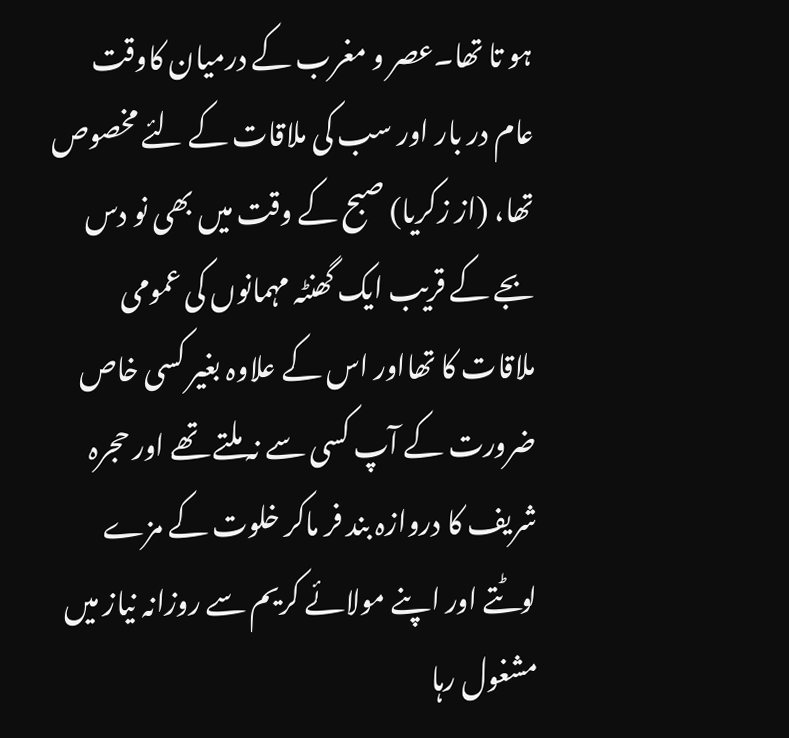ہو تا تھا۔عصر و مغرب کے درمیان کاوقت عام در بار اور سب کی ملاقات کے لئے مخصوص تھا، (از زکریا) صبح کے وقت میں بھی نو دس بجے کے قریب ایک گھنٹہ مہمانوں کی عمومی ملاقات کا تھااور اس کے علاوہ بغیر کسی خاص ضرورت کے آپ کسی سے نہ ملتے تھے اور حجرہ شریف کا دروازہ بند فر ماکر خلوت کے مزے لوٹتے اور اپنے مولائے کریم سے روزانہ نیاز میں مشغول رہا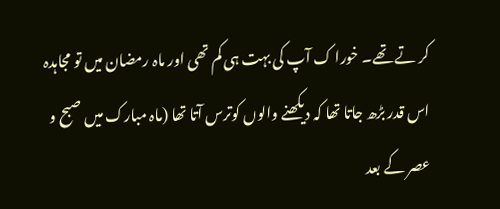کر تے تھے۔ خورا ک آپ کی بہت ہی کم تھی اور ماہ رمضان میں تو مجاہدہ اس قدر بڑھ جاتا تھا کہ دیکھنے والوں کوترس آتا تھا (ماہ مبارک میں صبح و عصر کے بعد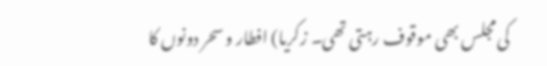کی مجلس بھی موقوف رہتی تھی۔ زکریا) افطار و سحر دونوں کا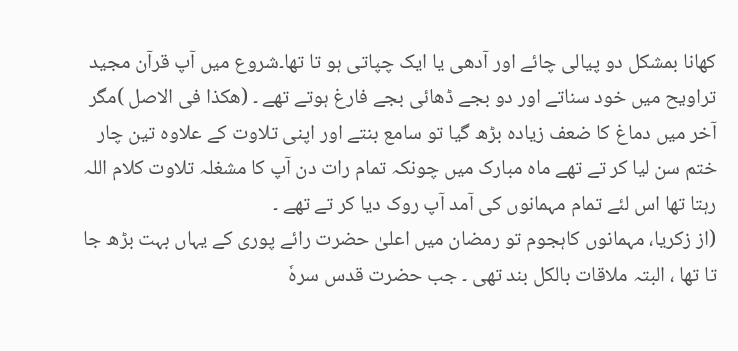کھانا بمشکل دو پیالی چائے اور آدھی یا ایک چپاتی ہو تا تھا۔شروع میں آپ قرآن مجید تراویح میں خود سناتے اور دو بجے ڈھائی بجے فارغ ہوتے تھے ۔ (ھکذا فی الاصل )مگر آخر میں دماغ کا ضعف زیادہ بڑھ گیا تو سامع بنتے اور اپنی تلاوت کے علاوہ تین چار ختم سن لیا کر تے تھے ماہ مبارک میں چونکہ تمام رات دن آپ کا مشغلہ تلاوت کلام اللہ رہتا تھا اس لئے تمام مہمانوں کی آمد آپ روک دیا کر تے تھے ۔
(از زکریا، مہمانوں کاہجوم تو رمضان میں اعلیٰ حضرت رائے پوری کے یہاں بہت بڑھ جا تا تھا ، البتہ ملاقات بالکل بند تھی ۔ جب حضرت قدس سرہٗ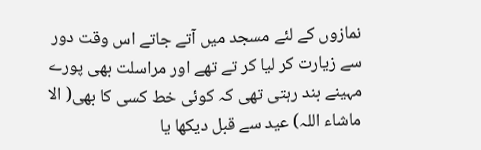نمازوں کے لئے مسجد میں آتے جاتے اس وقت دور سے زیارت کر لیا کر تے تھے اور مراسلت بھی پورے مہینے بند رہتی تھی کہ کوئی خط کسی کا بھی( الا ماشاء اللہ) عید سے قبل دیکھا یا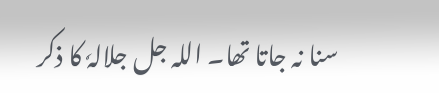سنا نہ جاتا تھا۔ اللہ جل جلالہٗ کا ذکر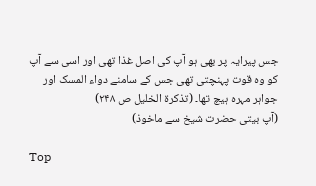جس پیرایہ پر بھی ہو آپ کی اصل غذا تھی اور اسی سے آپ کو وہ قوت پہنچتی تھی جس کے سامنے دواء المسک اور جواہر مہرہ ہیچ تھا۔ (تذکرۃ الخلیل ص ۲۴۸)
(آپ بیتی حضرت شیخ سے ماخوذ)

Top